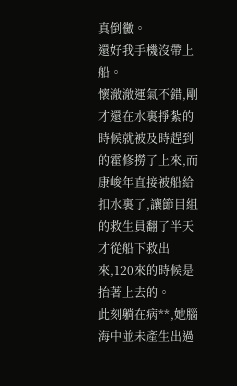真倒黴。
還好我手機沒帶上船。
懷澈澈運氣不錯,剛才還在水裏掙紮的時候就被及時趕到的霍修撈了上來,而康峻年直接被船給扣水裏了,讓節目組的救生員翻了半天才從船下救出來,120來的時候是抬著上去的。
此刻躺在病**,她腦海中並未產生出過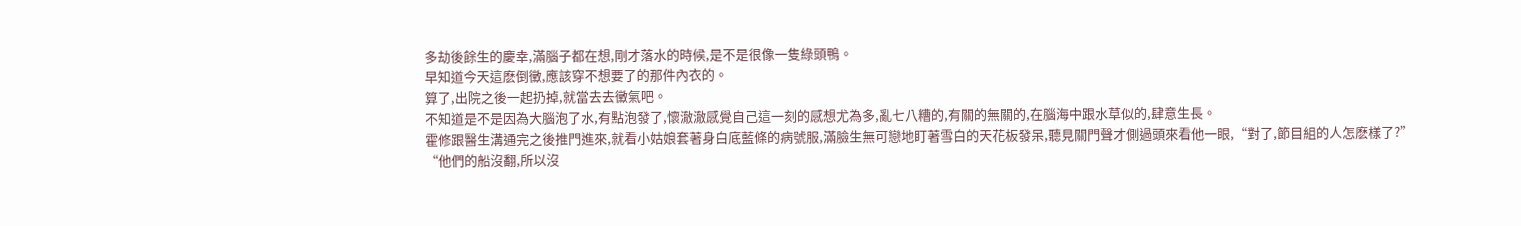多劫後餘生的慶幸,滿腦子都在想,剛才落水的時候,是不是很像一隻綠頭鴨。
早知道今天這麽倒黴,應該穿不想要了的那件內衣的。
算了,出院之後一起扔掉,就當去去黴氣吧。
不知道是不是因為大腦泡了水,有點泡發了,懷澈澈感覺自己這一刻的感想尤為多,亂七八糟的,有關的無關的,在腦海中跟水草似的,肆意生長。
霍修跟醫生溝通完之後推門進來,就看小姑娘套著身白底藍條的病號服,滿臉生無可戀地盯著雪白的天花板發呆,聽見關門聲才側過頭來看他一眼,“對了,節目組的人怎麽樣了?”
“他們的船沒翻,所以沒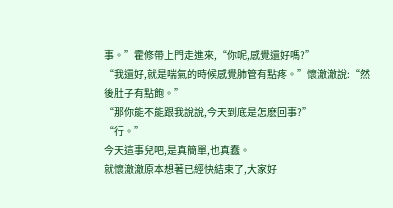事。”霍修帶上門走進來,“你呢,感覺還好嗎?”
“我還好,就是喘氣的時候感覺肺管有點疼。”懷澈澈說:“然後肚子有點飽。”
“那你能不能跟我說說,今天到底是怎麽回事?”
“行。”
今天這事兒吧,是真簡單,也真蠢。
就懷澈澈原本想著已經快結束了,大家好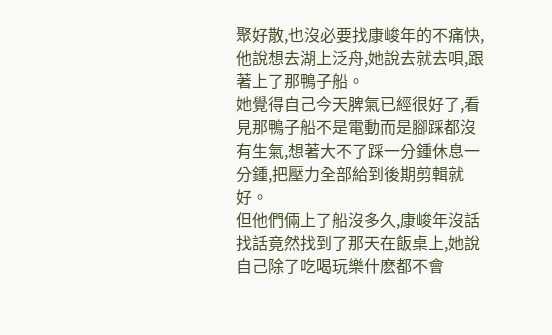聚好散,也沒必要找康峻年的不痛快,他說想去湖上泛舟,她說去就去唄,跟著上了那鴨子船。
她覺得自己今天脾氣已經很好了,看見那鴨子船不是電動而是腳踩都沒有生氣,想著大不了踩一分鍾休息一分鍾,把壓力全部給到後期剪輯就好。
但他們倆上了船沒多久,康峻年沒話找話竟然找到了那天在飯桌上,她說自己除了吃喝玩樂什麽都不會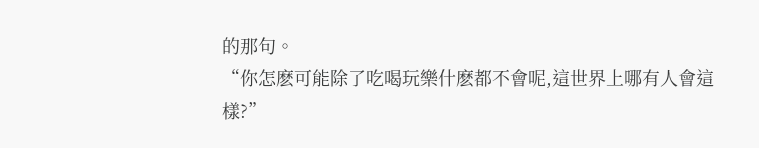的那句。
“你怎麽可能除了吃喝玩樂什麽都不會呢,這世界上哪有人會這樣?”